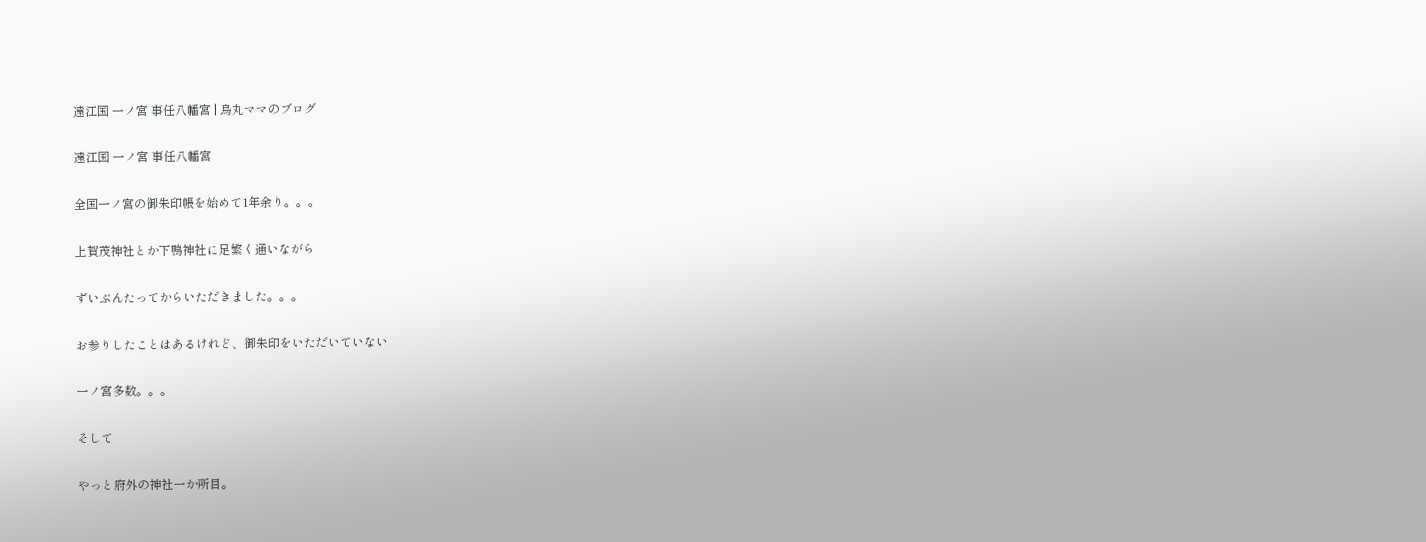遠江国 一ノ宮 事任八幡宮 | 烏丸ママのブログ

遠江国 一ノ宮 事任八幡宮

全国一ノ宮の御朱印帳を始めて1年余り。。。

上賀茂神社とか下鴨神社に足繁く通いながら

ずいぶんたってからいただきました。。。

お参りしたことはあるけれど、御朱印をいただいていない

一ノ宮多数。。。

そして

やっと府外の神社一か所目。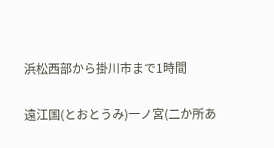浜松西部から掛川市まで1時間

遠江国(とおとうみ)一ノ宮(二か所あ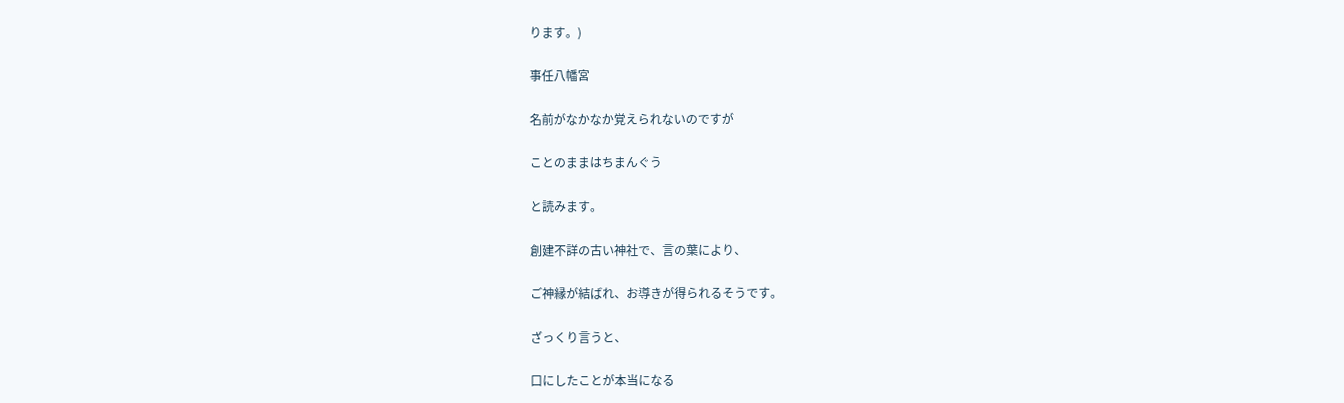ります。)

事任八幡宮

名前がなかなか覚えられないのですが

ことのままはちまんぐう

と読みます。

創建不詳の古い神社で、言の葉により、

ご神縁が結ばれ、お導きが得られるそうです。

ざっくり言うと、

口にしたことが本当になる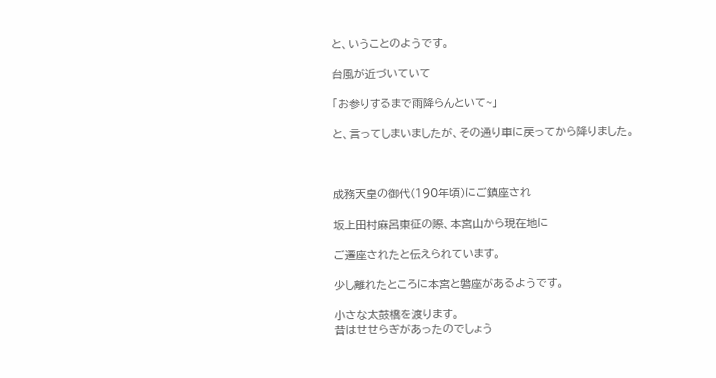と、いうことのようです。

台風が近づいていて

「お参りするまで雨降らんといて~」

と、言ってしまいましたが、その通り車に戻ってから降りました。



成務天皇の御代(190年頃)にご鎮座され

坂上田村麻呂東征の際、本宮山から現在地に

ご遷座されたと伝えられています。

少し離れたところに本宮と磐座があるようです。

小さな太鼓橋を渡ります。
昔はせせらぎがあったのでしょう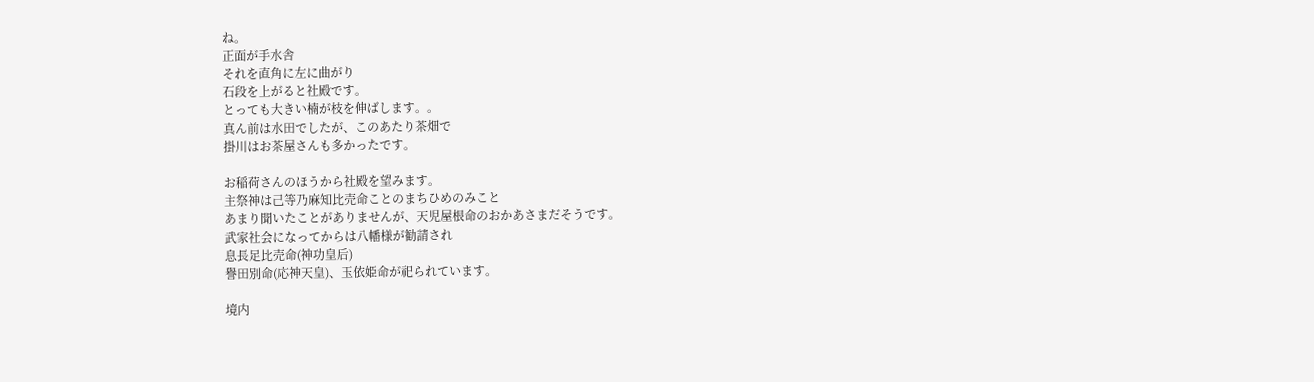ね。
正面が手水舎
それを直角に左に曲がり
石段を上がると社殿です。
とっても大きい楠が枝を伸ばします。。
真ん前は水田でしたが、このあたり茶畑で
掛川はお茶屋さんも多かったです。

お稲荷さんのほうから社殿を望みます。
主祭神は己等乃麻知比売命ことのまちひめのみこと
あまり聞いたことがありませんが、天児屋根命のおかあさまだそうです。
武家社会になってからは八幡様が勧請され
息長足比売命(神功皇后)
譽田別命(応神天皇)、玉依姫命が祀られています。

境内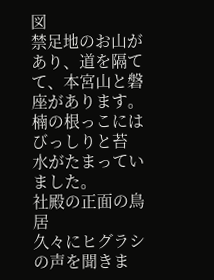図
禁足地のお山があり、道を隔てて、本宮山と磐座があります。
楠の根っこにはびっしりと苔
水がたまっていました。
社殿の正面の鳥居
久々にヒグラシの声を聞きま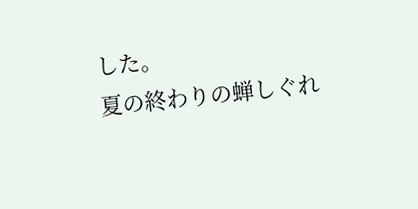した。
夏の終わりの蝉しぐれ